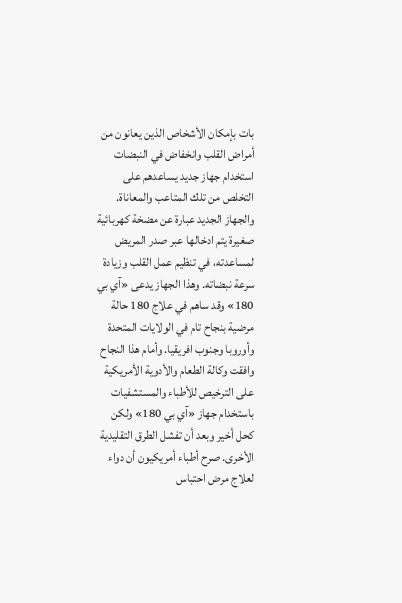بات بإمكان الأشخاص الذين يعانون من أمراض القلب وانخفاض في النبضات استخدام جهاز جديد يساعدهم على التخلص من تلك المتاعب والمعاناة. والجهاز الجديد عبارة عن مضخة كهربائية صغيرة يتم ادخالها عبر صدر المريض لمساعدته، في تنظيم عمل القلب وزيادة سرعة نبضاته. وهذا الجهاز يدعى «آي بي 180» وقد ساهم في علاج 180 حالة مرضية بنجاح تام في الولايات المتحدة وأوروبا وجنوب افريقيا. وأمام هذا النجاح وافقت وكالة الطعام والأدوية الأمريكية على الترخيص للأطباء والمستشفيات باستخدام جهاز «آي بي 180» ولكن كحل أخير وبعد أن تفشل الطرق التقليدية الأخرى. صرح أطباء أمريكيون أن دواء لعلاج مرض احتباس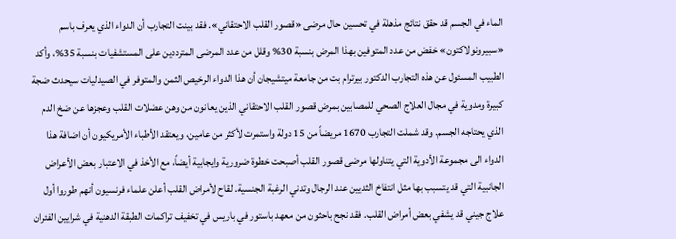الماء في الجسم قد حقق نتائج مذهلة في تحسين حال مرضى «قصور القلب الاحتقاني». فقد بينت التجارب أن الدواء الذي يعرف باسم «سبيرونولاكتون» خفض من عدد المتوفين بهذا المرض بنسبة 30% وقلل من عدد المرضى المترددين على المستشفيات بنسبة 35%، وأكد الطبيب المسئول عن هذه التجارب الدكتور بيرترام بت من جامعة ميتشيجان أن هذا الدواء الرخيص الثمن والمتوفر في الصيدليات سيحدث ضجة كبيرة ومدوية في مجال العلاج الصحي للمصابين بمرض قصور القلب الاحتقاني الذين يعانون من وهن عضلات القلب وعجزها عن ضخ الدم الذي يحتاجه الجسم. وقد شملت التجارب 1670 مريضاً من 15 دولة واستمرت لأكثر من عامين، ويعتقد الأطباء الأمريكيون أن اضافة هذا الدواء الى مجموعة الأدوية التي يتناولها مرضى قصور القلب أصبحت خطوة ضرورية وايجابية أيضاً، مع الأخذ في الاعتبار بعض الأعراض الجانبية التي قد يتسبب بها مثل انتفاخ الثديين عند الرجال وتدني الرغبة الجنسية. لقاح لأمراض القلب أعلن علماء فرنسيون أنهم طوروا أول علاج جيني قد يشفي بعض أمراض القلب. فقد نجح باحثون من معهد باستور في باريس في تخفيف تراكمات الطبقة الدهنية في شرايين الفئران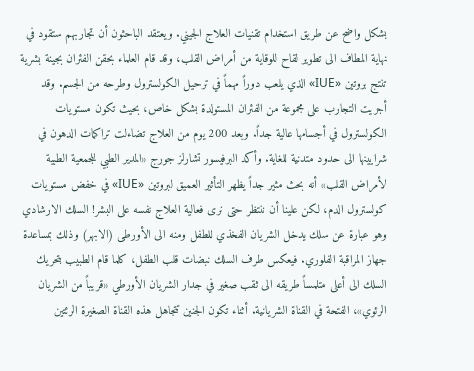بشكل واضح عن طريق استخدام تقنيات العلاج الجيني. ويعتقد الباحثون أن تجاربهم ستقود في نهاية المطاف الى تطوير لقاح للوقاية من أمراض القلب، وقد قام العلماء بحقن الفئران بجينة بشرية تنتج بروتين «IUE» الذي يلعب دوراً مهماً في ترحيل الكولسترول وطرحه من الجسم. وقد أجريت التجارب على مجموعة من الفئران المستولدة بشكل خاص، بحيث تكون مستويات الكولسترول في أجسامها عالية جداً. وبعد 200 يوم من العلاج تضاءلت تراكمات الدهون في شرايينها الى حدود متدنية للغاية. وأكد البرفيسور تشارلز جورج «المدير الطبي للجمعية الطبية لأمراض القلب» أنه بحث مثير جداً يظهر التأثير العميق لبروتين «IUE» في خفض مستويات كولسترول الدم، لكن علينا أن ننتظر حتى نرى فعالية العلاج نفسه على البشر! السلك الارشادي وهو عبارة عن سلك يدخل الشريان الفخذي للطفل ومنه الى الأورطى (الابهر) وذلك بمساعدة جهاز المراقبة الفلوري. فيعكس طرف السلك نبضات قلب الطفل، كلما قام الطبيب بتحريك السلك الى أعلى متلمساً طريقه الى ثقب صغير في جدار الشريان الأورطي «قريباً من الشريان الرئوي»، الفتحة في القناة الشريانية. أثناء تكون الجنين تتجاهل هذه القناة الصغيرة الرئتين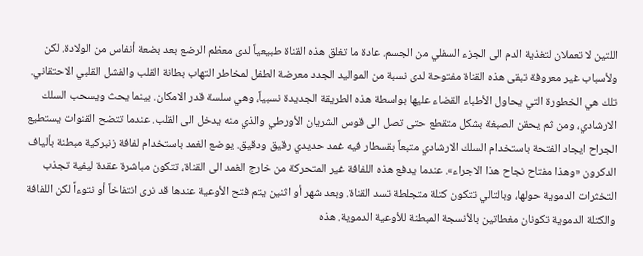اللتين لا تعملان لتغذية الدم الى الجزء السفلي من الجسم. عادة ما تغلق هذه القناة طبيعياً لدى معظم الرضع بعد بضعة أنفاس من الولادة. لكن ولأسباب غير معروفة تبقى هذه القناة مفتوحة لدى نسبة من المواليد الجدد معرضة الطفل لمخاطر التهاب بطانة القلب والفشل القلبي الاحتقاني. تلك هي الخطورة التي يحاول الأطباء القضاء عليها بواسطة هذه الطريقة الجديدة نسبياً، وهي سلسة قدر الامكان. بينما يحث ويسحب السلك الارشادي، ومن ثم يحقن الصبغة بشكل متقطع حتى تصل الى قوس الشريان الأورطي والذي منه يدخل الى القلب. عندما تتضح القنوات يستطيع الجراح ايجاد الفتحة باستخدام السلك الارشادي متبعاً بقسطار فيه غمد حديدي رقيق ودقيق. يوضع الغمد باستخدام لفافة زنبركية مبطنة بألياف الدكرون «وهذا مفتاح نجاح هذا الاجراء». عندما يدفع هذه اللفافة غير المتحركة من خارج الغمد الى القناة، تتكون مباشرة عقدة ليفية تجذب التخثرات الدموية حولها، وبالتالي تتكون كتلة متجلطة تسد القناة. وبعد شهر أو اثنين يتم فتح الأوعية عندها قد نرى انتفاخاً أو نتوءاً لكن اللفافة والكتلة الدموية تكونان مغطاتين بالأنسجة المبطنة للأوعية الدموية. هذه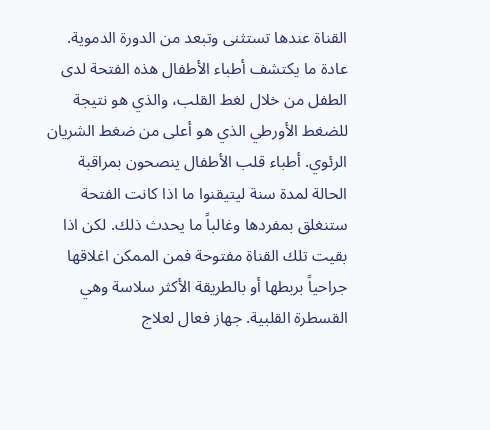القناة عندها تستثنى وتبعد من الدورة الدموية. عادة ما يكتشف أطباء الأطفال هذه الفتحة لدى الطفل من خلال لغط القلب، والذي هو نتيجة للضغط الأورطي الذي هو أعلى من ضغط الشريان الرئوي. أطباء قلب الأطفال ينصحون بمراقبة الحالة لمدة سنة ليتيقنوا ما اذا كانت الفتحة ستنغلق بمفردها وغالباً ما يحدث ذلك. لكن اذا بقيت تلك القناة مفتوحة فمن الممكن اغلاقها جراحياً بربطها أو بالطريقة الأكثر سلاسة وهي القسطرة القلبية. جهاز فعال لعلاج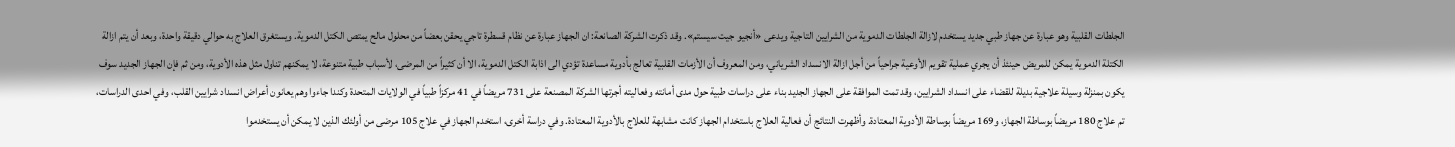الجلطات القلبية وهو عبارة عن جهاز طبي جديد يستخدم لازالة الجلطات الدموية من الشرايين التاجية ويدعى «أنجيو جيت سيستم». وقد ذكرت الشركة الصانعة: ان الجهاز عبارة عن نظام قسطرة تاجي يحقن بعضاً من محلول مالح يمتص الكتل الدموية. ويستغرق العلاج به حوالي دقيقة واحدة، وبعد أن يتم ازالة الكتلة الدموية يمكن للمريض حينئذ أن يجري عملية تقويم الأوعية جراحياً من أجل ازالة الانسداد الشرياني، ومن المعروف أن الأزمات القلبية تعالج بأدوية مساعدة تؤدي الى اذابة الكتل الدموية، الا أن كثيراً من المرضى، لأسباب طبية متنوعة، لا يمكنهم تناول مثل هذه الأدوية، ومن ثم فإن الجهاز الجديد سوف يكون بمنزلة وسيلة علاجية بديلة للقضاء على انسداد الشرايين، وقد تمت الموافقة على الجهاز الجديد بناء على دراسات طبية حول مدى أمانته وفعاليته أجرتها الشركة المصنعة على 731 مريضاً في 41 مركزاً طبياً في الولايات المتحدة وكندا جاءوا وهم يعانون أعراض انسداد شرايين القلب، وفي احدى الدراسات، تم علاج 180 مريضاً بوساطة الجهاز، و169 مريضاً بوساطة الأدوية المعتادة. وأظهرت النتائج أن فعالية العلاج باستخدام الجهاز كانت مشابهة للعلاج بالأدوية المعتادة. وفي دراسة أخرى، استخدم الجهاز في علاج 105 مرضى من أولئك الذين لا يمكن أن يستخدموا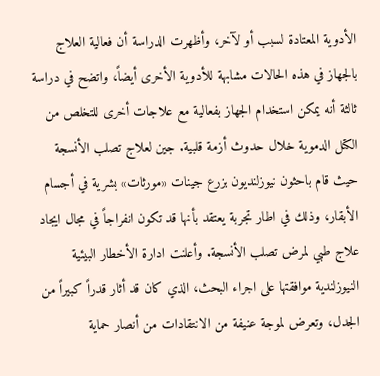الأدوية المعتادة لسبب أو لآخر، وأظهرت الدراسة أن فعالية العلاج بالجهاز في هذه الحالات مشابهة للأدوية الأخرى أيضاً، واتضح في دراسة ثالثة أنه يمكن استخدام الجهاز بفعالية مع علاجات أخرى للتخلص من الكتل الدموية خلال حدوث أزمة قلبية. جين لعلاج تصلب الأنسجة حيث قام باحثون نيوزلنديون بزرع جينات «مورثات» بشرية في أجسام الأبقار، وذلك في اطار تجربة يعتقد بأنها قد تكون انفراجاً في مجال ايجاد علاج طبي لمرض تصلب الأنسجة. وأعلنت ادارة الأخطار البيئية النيوزلندية موافقتها على اجراء البحث، الذي كان قد أثار قدراً كبيراً من الجدل، وتعرض لموجة عنيفة من الانتقادات من أنصار حماية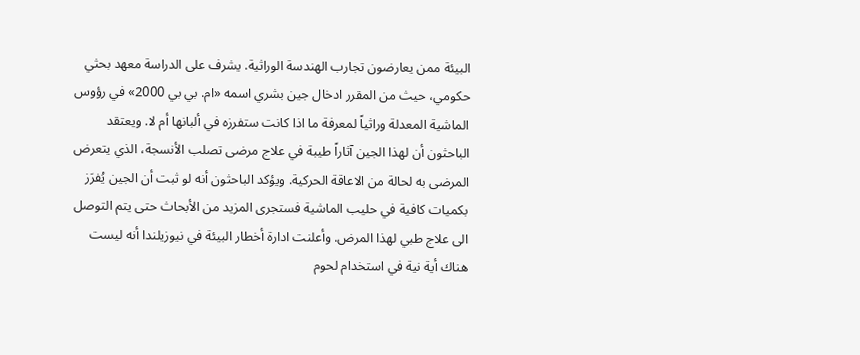البيئة ممن يعارضون تجارب الهندسة الوراثية. يشرف على الدراسة معهد بحثي حكومي، حيث من المقرر ادخال جين بشري اسمه «ام. بي بي 2000» في رؤوس الماشية المعدلة وراثياً لمعرفة ما اذا كانت ستفرزه في ألبانها أم لا. ويعتقد الباحثون أن لهذا الجين آثاراً طيبة في علاج مرضى تصلب الأنسجة، الذي يتعرض المرضى به لحالة من الاعاقة الحركية. ويؤكد الباحثون أنه لو ثبت أن الجين يُفرَز بكميات كافية في حليب الماشية فستجرى المزيد من الأبحاث حتى يتم التوصل الى علاج طبي لهذا المرض. وأعلنت ادارة أخطار البيئة في نيوزيلندا أنه ليست هناك أية نية في استخدام لحوم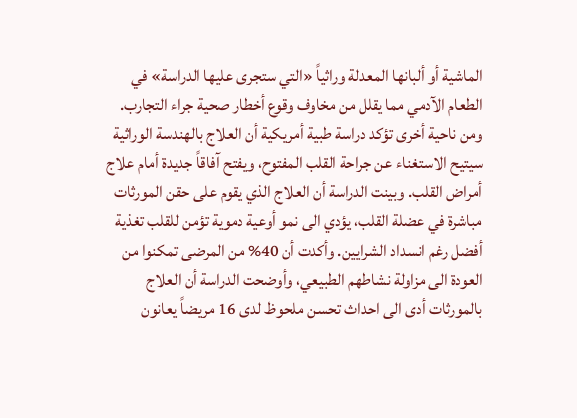الماشية أو ألبانها المعدلة وراثياً «التي ستجرى عليها الدراسة» في الطعام الآدمي مما يقلل من مخاوف وقوع أخطار صحية جراء التجارب. ومن ناحية أخرى تؤكد دراسة طبية أمريكية أن العلاج بالهندسة الوراثية سيتيح الاستغناء عن جراحة القلب المفتوح، ويفتح آفاقاً جديدة أمام علاج أمراض القلب. وبينت الدراسة أن العلاج الذي يقوم على حقن المورثات مباشرة في عضلة القلب، يؤدي الى نمو أوعية دموية تؤمن للقلب تغذية أفضل رغم انسداد الشرايين. وأكدت أن 40% من المرضى تمكنوا من العودة الى مزاولة نشاطهم الطبيعي، وأوضحت الدراسة أن العلاج بالمورثات أدى الى احداث تحسن ملحوظ لدى 16 مريضاً يعانون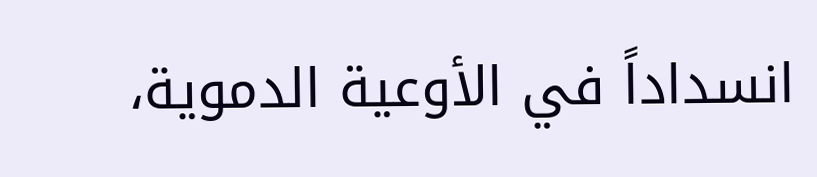انسداداً في الأوعية الدموية،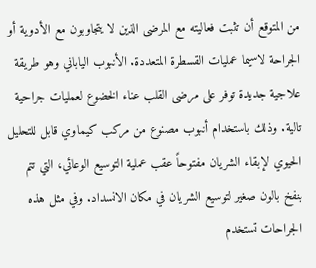من المتوقع أن تثبت فعاليته مع المرضى الذين لا يتجاوبون مع الأدوية أو الجراحة لاسيما عمليات القسطرة المتعددة. الأنبوب الياباني وهو طريقة علاجية جديدة توفر على مرضى القلب عناء الخضوع لعمليات جراحية تالية. وذلك باستخدام أنبوب مصنوع من مركب كيماوي قابل للتحليل الحيوي لإبقاء الشريان مفتوحاً عقب عملية التوسيع الوعائي، التي تتم بنفخ بالون صغير لتوسيع الشريان في مكان الانسداد. وفي مثل هذه الجراحات تستخدم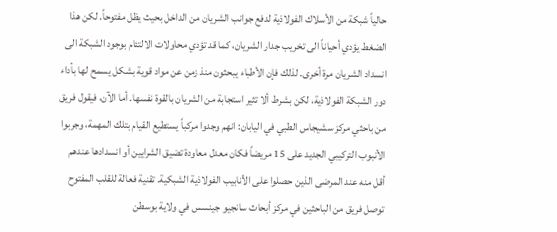حالياً شبكة من الأسلاك الفولاذية لدفع جوانب الشريان من الداخل بحيث يظل مفتوحاً. لكن هذا الضغط يؤدي أحياناً الى تخريب جدار الشريان، كما قد تؤدي محاولات الالتئام بوجود الشبكة الى انسداد الشريان مرة أخرى. لذلك فإن الأطباء يبحثون منذ زمن عن مواد قوية بشكل يسمح لها بأداء دور الشبكة الفولاذية، لكن بشرط ألا تثير استجابة من الشريان بالقوة نفسها. أما الآن، فيقول فريق من باحثي مركز سشيجاس الطبي في اليابان: انهم وجدوا مركباً يستطيع القيام بتلك المهمة، وجربوا الأنبوب التركيبي الجديد على 15 مريضاً فكان معدل معاودة تضيق الشرايين أو انسدادها عندهم أقل منه عند المرضى الذين حصلوا على الأنابيب الفولاذية الشبكية. تقنية فعالة للقلب المفتوح توصل فريق من الباحثين في مركز أبحاث سانجيو جينسس في ولاية بوسطن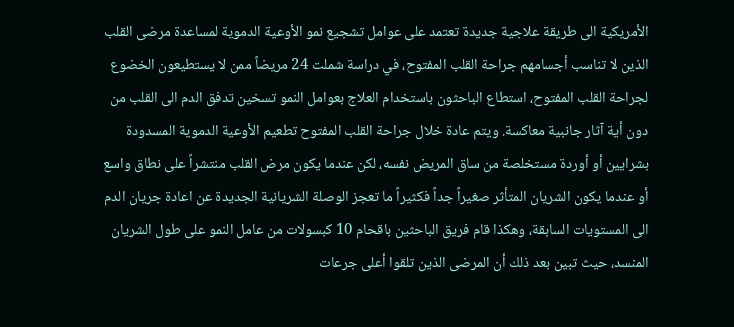الأمريكية الى طريقة علاجية جديدة تعتمد على عوامل تشجيع نمو الأوعية الدموية لمساعدة مرضى القلب الذين لا تناسب أجسامهم جراحة القلب المفتوح، في دراسة شملت 24 مريضاً ممن لا يستطيعون الخضوع لجراحة القلب المفتوح، استطاع الباحثون باستخدام العلاج بعوامل النمو تسخين تدفق الدم الى القلب من دون أية آثار جانبية معاكسة. ويتم عادة خلال جراحة القلب المفتوح تطعيم الأوعية الدموية المسدودة بشرايين أو أوردة مستخلصة من ساق المريض نفسه، لكن عندما يكون مرض القلب منتشراً على نطاق واسع أو عندما يكون الشريان المتأثر صغيراً جداً فكثيراً ما تعجز الوصلة الشريانية الجديدة عن اعادة جريان الدم الى المستويات السابقة، وهكذا قام فريق الباحثين باقحام 10 كبسولات من عامل النمو على طول الشريان المنسد، حيث تبين بعد ذلك أن المرضى الذين تلقوا أعلى جرعات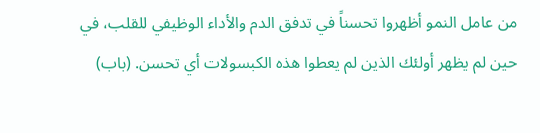من عامل النمو أظهروا تحسناً في تدفق الدم والأداء الوظيفي للقلب، في حين لم يظهر أولئك الذين لم يعطوا هذه الكبسولات أي تحسن. (باب)